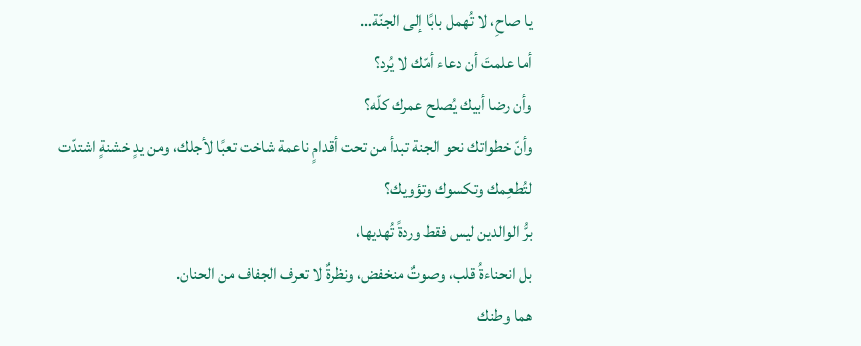يا صاحِ، لا تُهمل بابًا إلى الجنّة…
أما علمتَ أن دعاء أمّك لا يُرد؟
وأن رضا أبيك يُصلح عمرك كلّه؟
وأنّ خطواتك نحو الجنة تبدأ من تحت أقدامٍ ناعمة شاخت تعبًا لأجلك، ومن يدٍ خشنةٍ اشتدّت لتُطعِمك وتكسوك وتؤويك؟
برُّ الوالدين ليس فقط وردةً تُهديها،
بل انحناءةُ قلب، وصوتٌ منخفض، ونظرةٌ لا تعرف الجفاف من الحنان.
هما وطنك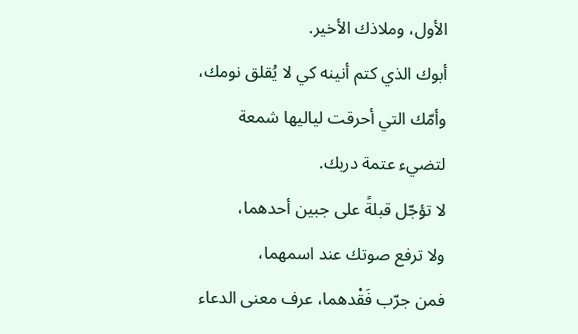الأول، وملاذك الأخير.
أبوك الذي كتم أنينه كي لا يُقلق نومك،
وأمّك التي أحرقت لياليها شمعة لتضيء عتمة دربك.
لا تؤجّل قبلةً على جبين أحدهما،
ولا ترفع صوتك عند اسمهما،
فمن جرّب فَقْدهما، عرف معنى الدعاء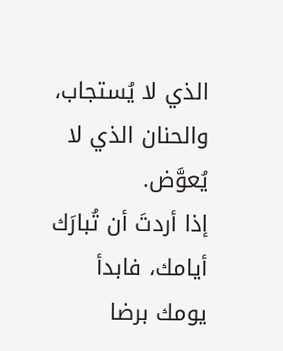الذي لا يُستجاب، والحنان الذي لا يُعوَّض.
إذا أردتَ أن تُبارَك أيامك، فابدأ يومك برضا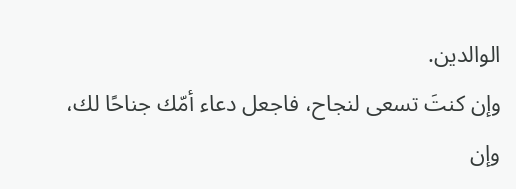الوالدين.
وإن كنتَ تسعى لنجاح، فاجعل دعاء أمّك جناحًا لك،
وإن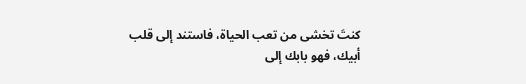كنتَ تخشى من تعب الحياة، فاستند إلى قلب أبيك، فهو بابك إلى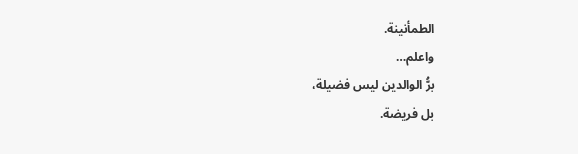الطمأنينة.
واعلم…
برُّ الوالدين ليس فضيلة،
بل فريضة.